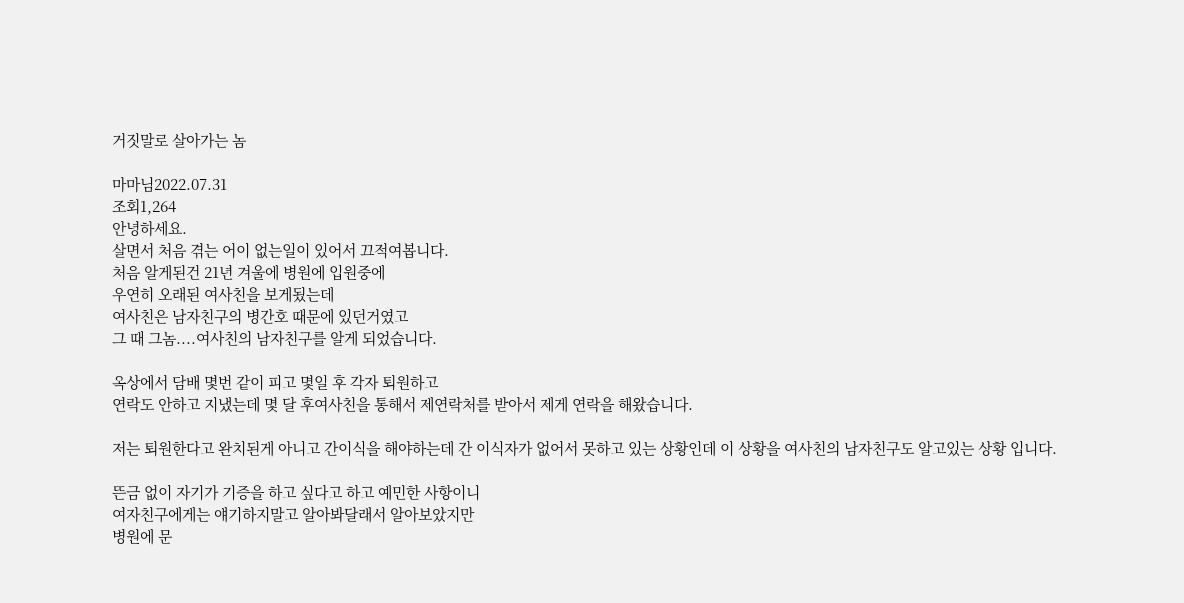거짓말로 살아가는 놈

마마님2022.07.31
조회1,264
안녕하세요.
살면서 처음 겪는 어이 없는일이 있어서 끄적여봅니다.
처음 알게된건 21년 겨울에 병원에 입원중에
우연히 오래된 여사친을 보게됬는데
여사친은 남자친구의 병간호 때문에 있던거였고
그 때 그놈....여사친의 남자친구를 알게 되었습니다.

옥상에서 담배 몇번 같이 피고 몇일 후 각자 퇴원하고
연락도 안하고 지냈는데 몇 달 후여사친을 통해서 제연락처를 받아서 제게 연락을 해왔습니다.

저는 퇴원한다고 완치된게 아니고 간이식을 해야하는데 간 이식자가 없어서 못하고 있는 상황인데 이 상황을 여사친의 남자친구도 알고있는 상황 입니다.

뜬금 없이 자기가 기증을 하고 싶다고 하고 예민한 사항이니
여자친구에게는 얘기하지말고 알아봐달래서 알아보았지만
병원에 문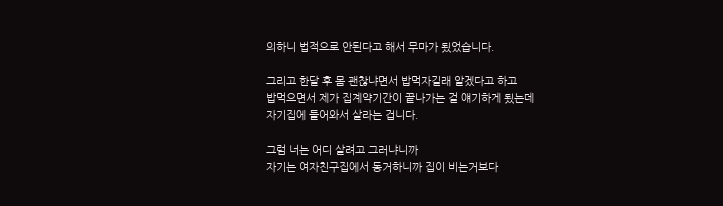의하니 법적으로 안된다고 해서 무마가 됬었습니다.

그리고 한달 후 몸 괜찮냐면서 밥먹자길래 알겠다고 하고
밥먹으면서 제가 집계약기간이 끝나가는 걸 얘기하게 됬는데
자기집에 들어와서 살라는 겁니다.

그럼 너는 어디 살려고 그러냐니까
자기는 여자친구집에서 동거하니까 집이 비는거보다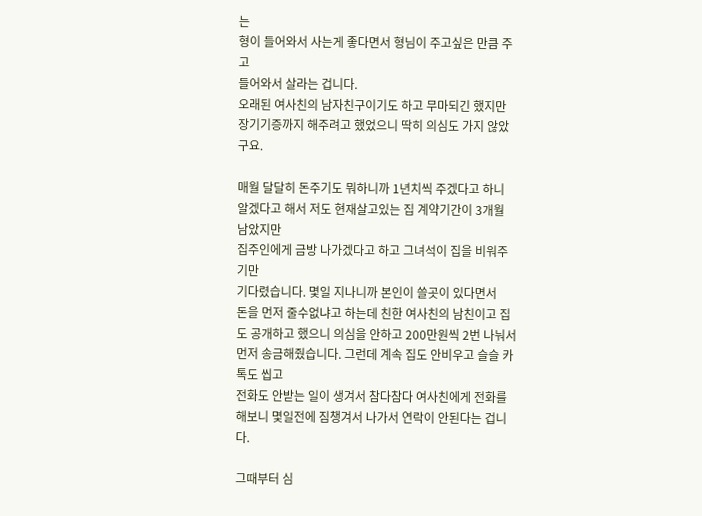는
형이 들어와서 사는게 좋다면서 형님이 주고싶은 만큼 주고
들어와서 살라는 겁니다.
오래된 여사친의 남자친구이기도 하고 무마되긴 했지만 장기기증까지 해주려고 했었으니 딱히 의심도 가지 않았구요.

매월 달달히 돈주기도 뭐하니까 1년치씩 주겠다고 하니
알겠다고 해서 저도 현재살고있는 집 계약기간이 3개월 남았지만
집주인에게 금방 나가겠다고 하고 그녀석이 집을 비워주기만
기다렸습니다. 몇일 지나니까 본인이 쓸곳이 있다면서
돈을 먼저 줄수없냐고 하는데 친한 여사친의 남친이고 집도 공개하고 했으니 의심을 안하고 200만원씩 2번 나눠서 먼저 송금해줬습니다. 그런데 계속 집도 안비우고 슬슬 카톡도 씹고
전화도 안받는 일이 생겨서 참다참다 여사친에게 전화를
해보니 몇일전에 짐챙겨서 나가서 연락이 안된다는 겁니다.

그때부터 심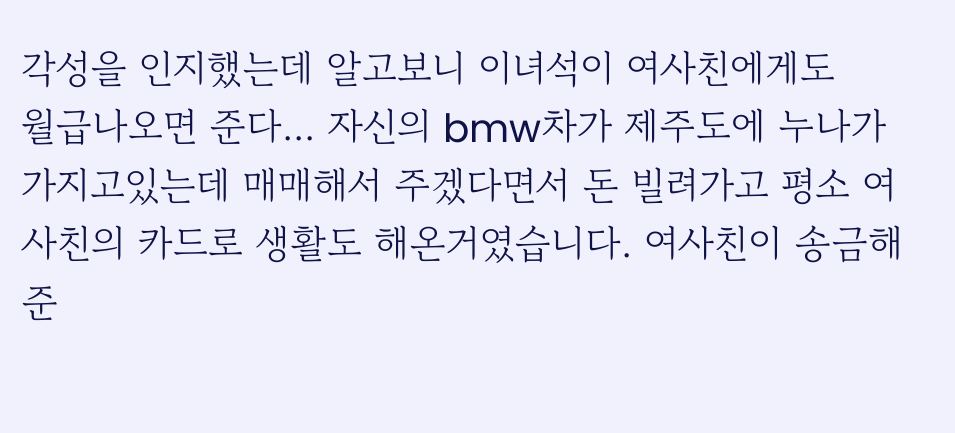각성을 인지했는데 알고보니 이녀석이 여사친에게도
월급나오면 준다... 자신의 bmw차가 제주도에 누나가 가지고있는데 매매해서 주겠다면서 돈 빌려가고 평소 여사친의 카드로 생활도 해온거였습니다. 여사친이 송금해준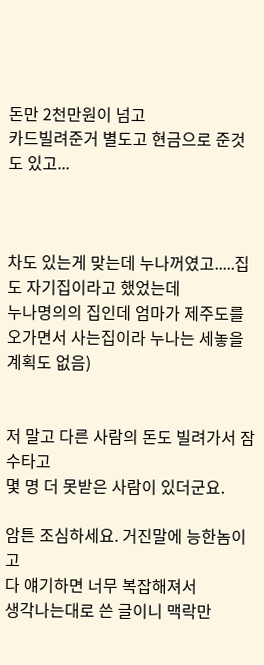돈만 2천만원이 넘고
카드빌려준거 별도고 현금으로 준것도 있고...



차도 있는게 맞는데 누나꺼였고.....집도 자기집이라고 했었는데
누나명의의 집인데 엄마가 제주도를 오가면서 사는집이라 누나는 세놓을 계획도 없음)


저 말고 다른 사람의 돈도 빌려가서 잠수타고
몇 명 더 못받은 사람이 있더군요.

암튼 조심하세요. 거진말에 능한놈이고
다 얘기하면 너무 복잡해져서
생각나는대로 쓴 글이니 맥락만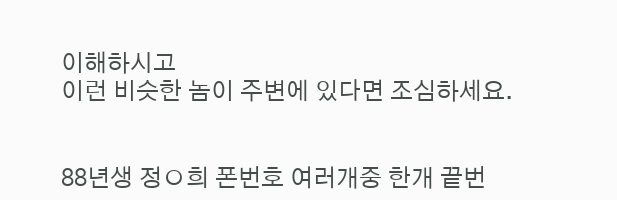이해하시고
이런 비슷한 놈이 주변에 있다면 조심하세요.


88년생 정ㅇ희 폰번호 여러개중 한개 끝번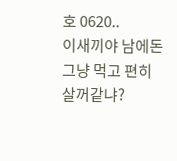호 0620..
이새끼야 남에돈 그냥 먹고 편히 살꺼같냐?